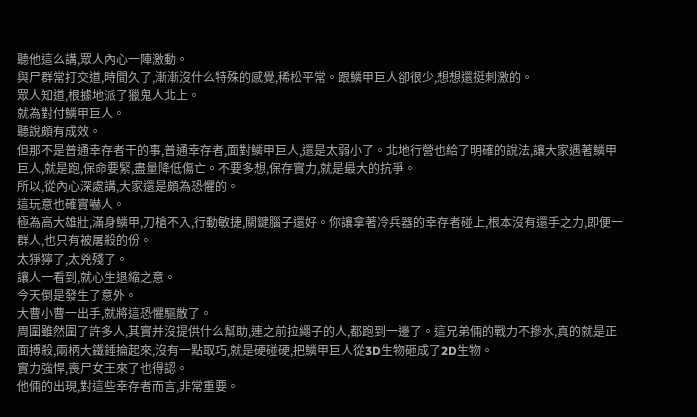聽他這么講,眾人內心一陣激動。
與尸群常打交道,時間久了,漸漸沒什么特殊的感覺,稀松平常。跟鱗甲巨人卻很少,想想還挺刺激的。
眾人知道,根據地派了獵鬼人北上。
就為對付鱗甲巨人。
聽說頗有成效。
但那不是普通幸存者干的事,普通幸存者,面對鱗甲巨人,還是太弱小了。北地行營也給了明確的說法,讓大家遇著鱗甲巨人,就是跑,保命要緊,盡量降低傷亡。不要多想,保存實力,就是最大的抗爭。
所以,從內心深處講,大家還是頗為恐懼的。
這玩意也確實嚇人。
極為高大雄壯,滿身鱗甲,刀槍不入,行動敏捷,關鍵腦子還好。你讓拿著冷兵器的幸存者碰上,根本沒有還手之力,即便一群人,也只有被屠殺的份。
太猙獰了,太兇殘了。
讓人一看到,就心生退縮之意。
今天倒是發生了意外。
大曹小曹一出手,就將這恐懼驅散了。
周圍雖然圍了許多人,其實并沒提供什么幫助,連之前拉繩子的人,都跑到一邊了。這兄弟倆的戰力不摻水,真的就是正面搏殺,兩柄大鐵錘掄起來,沒有一點取巧,就是硬碰硬,把鱗甲巨人從3D生物砸成了2D生物。
實力強悍,喪尸女王來了也得認。
他倆的出現,對這些幸存者而言,非常重要。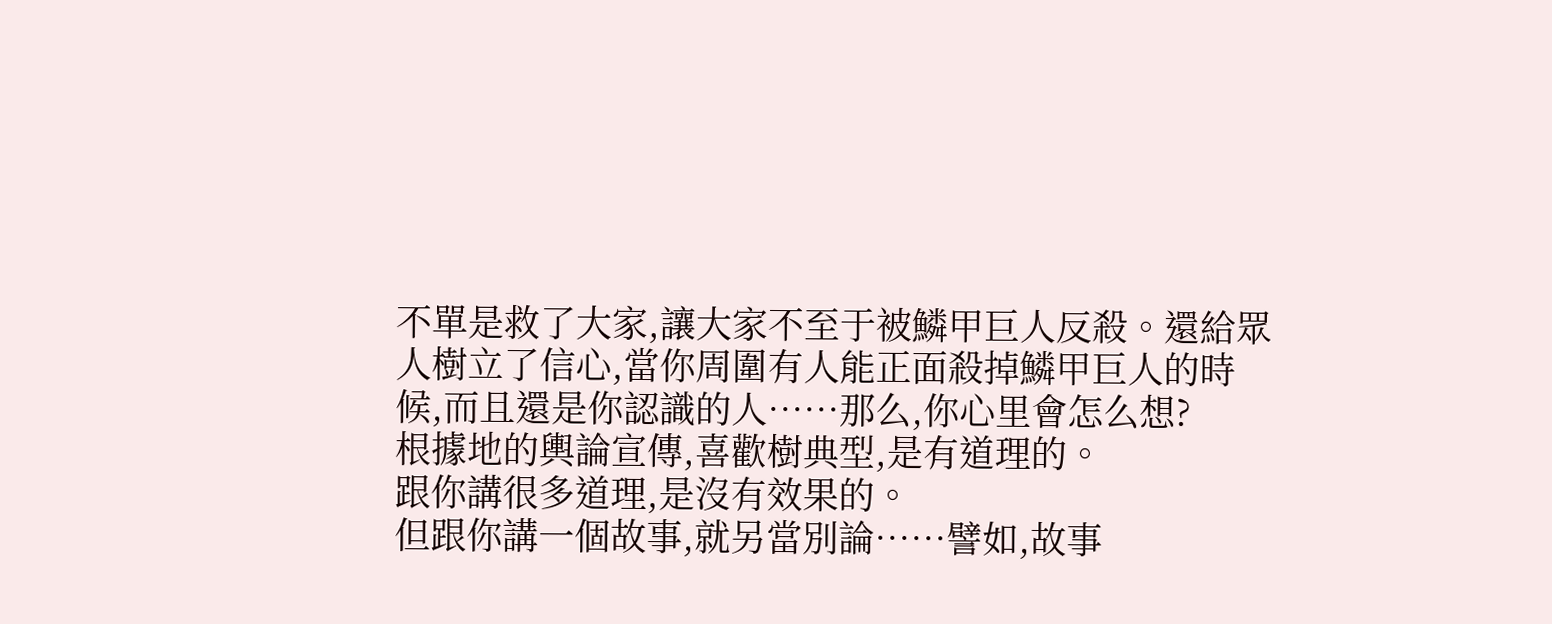不單是救了大家,讓大家不至于被鱗甲巨人反殺。還給眾人樹立了信心,當你周圍有人能正面殺掉鱗甲巨人的時候,而且還是你認識的人……那么,你心里會怎么想?
根據地的輿論宣傳,喜歡樹典型,是有道理的。
跟你講很多道理,是沒有效果的。
但跟你講一個故事,就另當別論……譬如,故事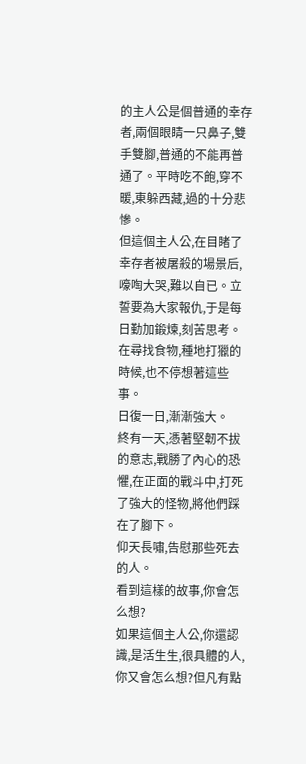的主人公是個普通的幸存者,兩個眼睛一只鼻子,雙手雙腳,普通的不能再普通了。平時吃不飽,穿不暖,東躲西藏,過的十分悲慘。
但這個主人公,在目睹了幸存者被屠殺的場景后,嚎啕大哭,難以自已。立誓要為大家報仇,于是每日勤加鍛煉,刻苦思考。在尋找食物,種地打獵的時候,也不停想著這些事。
日復一日,漸漸強大。
終有一天,憑著堅韌不拔的意志,戰勝了內心的恐懼,在正面的戰斗中,打死了強大的怪物,將他們踩在了腳下。
仰天長嘯,告慰那些死去的人。
看到這樣的故事,你會怎么想?
如果這個主人公,你還認識,是活生生,很具體的人,你又會怎么想?但凡有點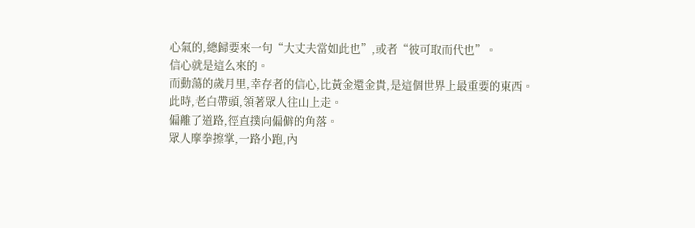心氣的,總歸要來一句“大丈夫當如此也”,或者“彼可取而代也”。
信心就是這么來的。
而動蕩的歲月里,幸存者的信心,比黃金還金貴,是這個世界上最重要的東西。
此時,老白帶頭,領著眾人往山上走。
偏離了道路,徑直撲向偏僻的角落。
眾人摩拳擦掌,一路小跑,內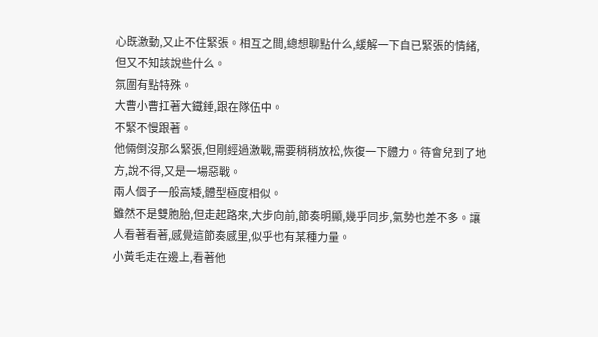心既激動,又止不住緊張。相互之間,總想聊點什么,緩解一下自已緊張的情緒,但又不知該說些什么。
氛圍有點特殊。
大曹小曹扛著大鐵錘,跟在隊伍中。
不緊不慢跟著。
他倆倒沒那么緊張,但剛經過激戰,需要稍稍放松,恢復一下體力。待會兒到了地方,說不得,又是一場惡戰。
兩人個子一般高矮,體型極度相似。
雖然不是雙胞胎,但走起路來,大步向前,節奏明顯,幾乎同步,氣勢也差不多。讓人看著看著,感覺這節奏感里,似乎也有某種力量。
小黃毛走在邊上,看著他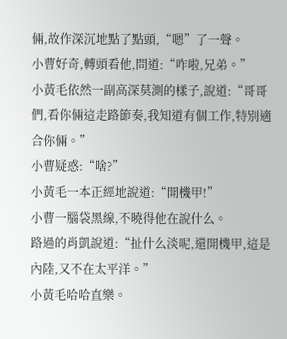倆,故作深沉地點了點頭,“嗯”了一聲。
小曹好奇,轉頭看他,問道:“咋啦,兄弟。”
小黃毛依然一副高深莫測的樣子,說道:“哥哥們,看你倆這走路節奏,我知道有個工作,特別適合你倆。”
小曹疑惑:“啥?”
小黃毛一本正經地說道:“開機甲!”
小曹一腦袋黑線,不曉得他在說什么。
路過的肖凱說道:“扯什么淡呢,還開機甲,這是內陸,又不在太平洋。”
小黃毛哈哈直樂。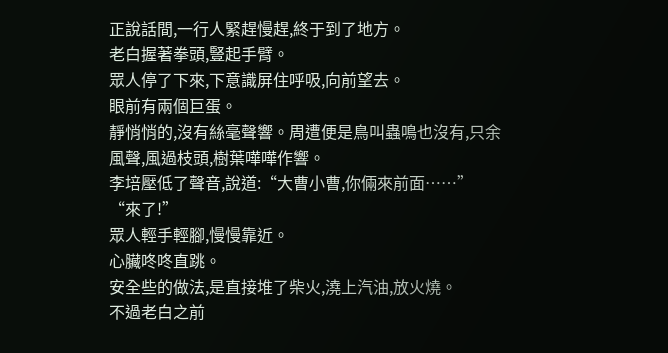正說話間,一行人緊趕慢趕,終于到了地方。
老白握著拳頭,豎起手臂。
眾人停了下來,下意識屏住呼吸,向前望去。
眼前有兩個巨蛋。
靜悄悄的,沒有絲毫聲響。周遭便是鳥叫蟲鳴也沒有,只余風聲,風過枝頭,樹葉嘩嘩作響。
李培壓低了聲音,說道:“大曹小曹,你倆來前面……”
“來了!”
眾人輕手輕腳,慢慢靠近。
心臟咚咚直跳。
安全些的做法,是直接堆了柴火,澆上汽油,放火燒。
不過老白之前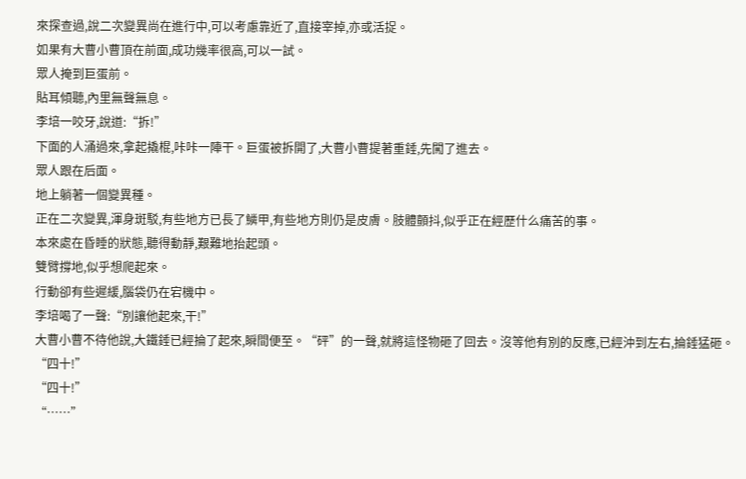來探查過,說二次變異尚在進行中,可以考慮靠近了,直接宰掉,亦或活捉。
如果有大曹小曹頂在前面,成功幾率很高,可以一試。
眾人掩到巨蛋前。
貼耳傾聽,內里無聲無息。
李培一咬牙,說道:“拆!”
下面的人涌過來,拿起撬棍,咔咔一陣干。巨蛋被拆開了,大曹小曹提著重錘,先闖了進去。
眾人跟在后面。
地上躺著一個變異種。
正在二次變異,渾身斑駁,有些地方已長了鱗甲,有些地方則仍是皮膚。肢體顫抖,似乎正在經歷什么痛苦的事。
本來處在昏睡的狀態,聽得動靜,艱難地抬起頭。
雙臂撐地,似乎想爬起來。
行動卻有些遲緩,腦袋仍在宕機中。
李培喝了一聲:“別讓他起來,干!”
大曹小曹不待他說,大鐵錘已經掄了起來,瞬間便至。“砰”的一聲,就將這怪物砸了回去。沒等他有別的反應,已經沖到左右,掄錘猛砸。
“四十!”
“四十!”
“……”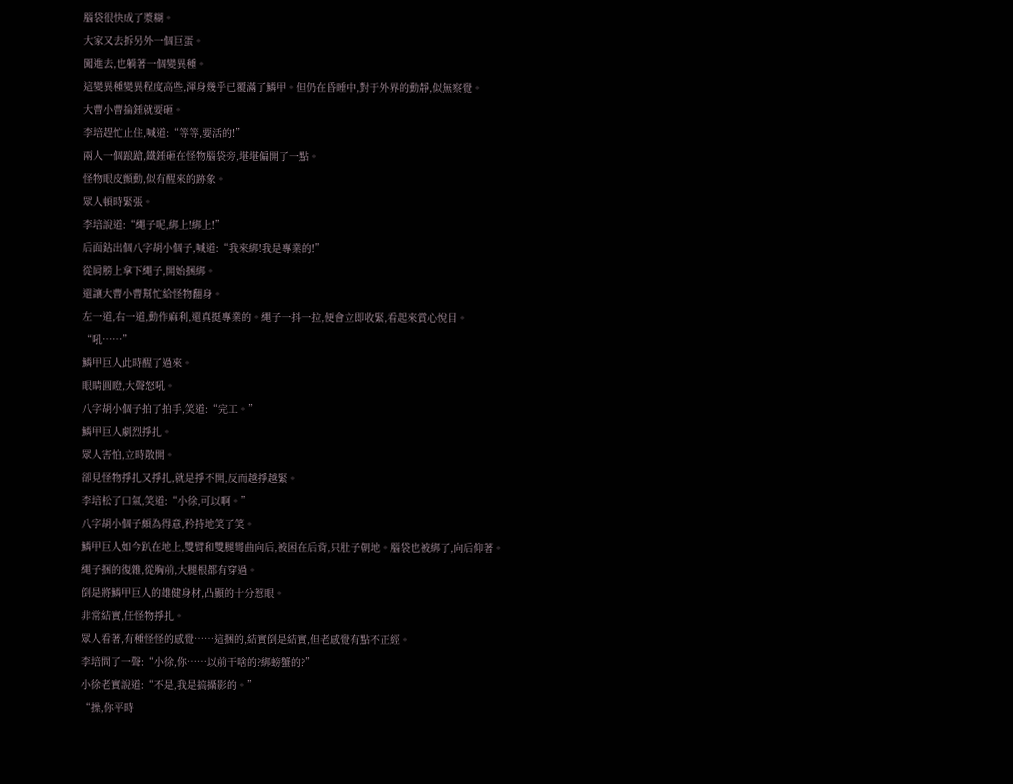腦袋很快成了漿糊。
大家又去拆另外一個巨蛋。
闖進去,也躺著一個變異種。
這變異種變異程度高些,渾身幾乎已覆滿了鱗甲。但仍在昏睡中,對于外界的動靜,似無察覺。
大曹小曹掄錘就要砸。
李培趕忙止住,喊道:“等等,要活的!”
兩人一個踉蹌,鐵錘砸在怪物腦袋旁,堪堪偏開了一點。
怪物眼皮顫動,似有醒來的跡象。
眾人頓時緊張。
李培說道:“繩子呢,綁上!綁上!”
后面鉆出個八字胡小個子,喊道:“我來綁!我是專業的!”
從肩膀上拿下繩子,開始捆綁。
還讓大曹小曹幫忙給怪物翻身。
左一道,右一道,動作麻利,還真挺專業的。繩子一抖一拉,便會立即收緊,看起來賞心悅目。
“吼……”
鱗甲巨人此時醒了過來。
眼睛圓瞪,大聲怒吼。
八字胡小個子拍了拍手,笑道:“完工。”
鱗甲巨人劇烈掙扎。
眾人害怕,立時散開。
卻見怪物掙扎又掙扎,就是掙不開,反而越掙越緊。
李培松了口氣,笑道:“小徐,可以啊。”
八字胡小個子頗為得意,矜持地笑了笑。
鱗甲巨人如今趴在地上,雙臂和雙腿彎曲向后,被困在后背,只肚子朝地。腦袋也被綁了,向后仰著。
繩子捆的復雜,從胸前,大腿根都有穿過。
倒是將鱗甲巨人的雄健身材,凸顯的十分惹眼。
非常結實,任怪物掙扎。
眾人看著,有種怪怪的感覺……這捆的,結實倒是結實,但老感覺有點不正經。
李培問了一聲:“小徐,你……以前干啥的?綁螃蟹的?”
小徐老實說道:“不是,我是搞攝影的。”
“操,你平時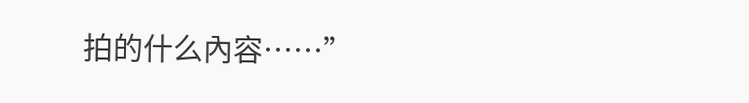拍的什么內容……”